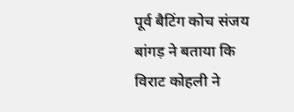पूर्व बैटिंग कोच संजय बांगड़ ने बताया कि विराट कोहली ने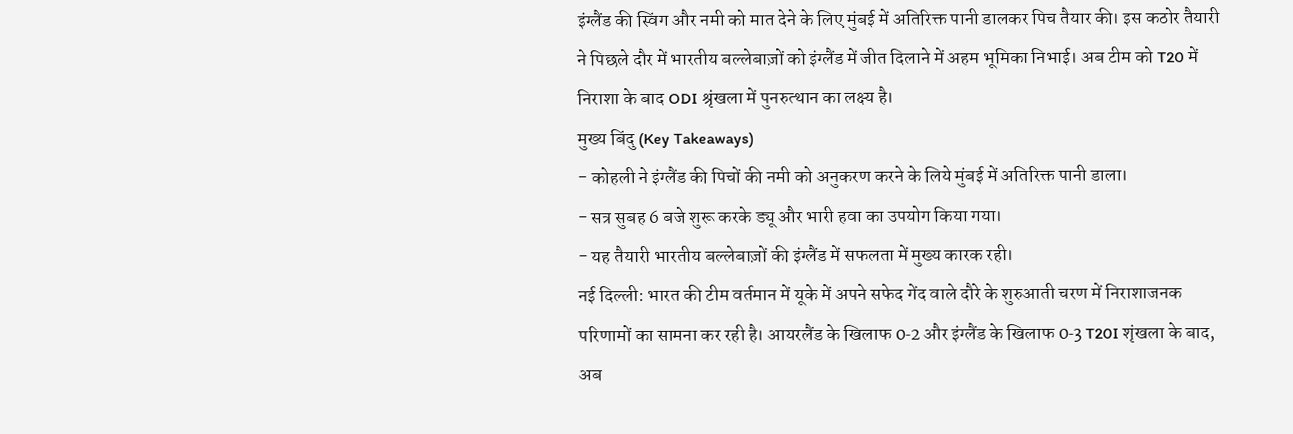इंग्लैंड की स्विंग और नमी को मात देने के लिए मुंबई में अतिरिक्त पानी डालकर पिच तैयार की। इस कठोर तैयारी ने पिछले दौर में भारतीय बल्लेबाज़ों को इंग्लैंड में जीत दिलाने में अहम भूमिका निभाई। अब टीम को T20 में निराशा के बाद ODI श्रृंखला में पुनरुत्थान का लक्ष्य है।
मुख्य बिंदु (Key Takeaways)
- कोहली ने इंग्लैंड की पिचों की नमी को अनुकरण करने के लिये मुंबई में अतिरिक्त पानी डाला।
- सत्र सुबह 6 बजे शुरू करके ड्यू और भारी हवा का उपयोग किया गया।
- यह तैयारी भारतीय बल्लेबाज़ों की इंग्लैंड में सफलता में मुख्य कारक रही।
नई दिल्ली: भारत की टीम वर्तमान में यूके में अपने सफेद गेंद वाले दौरे के शुरुआती चरण में निराशाजनक परिणामों का सामना कर रही है। आयरलैंड के खिलाफ 0‑2 और इंग्लैंड के खिलाफ 0‑3 T20I शृंखला के बाद, अब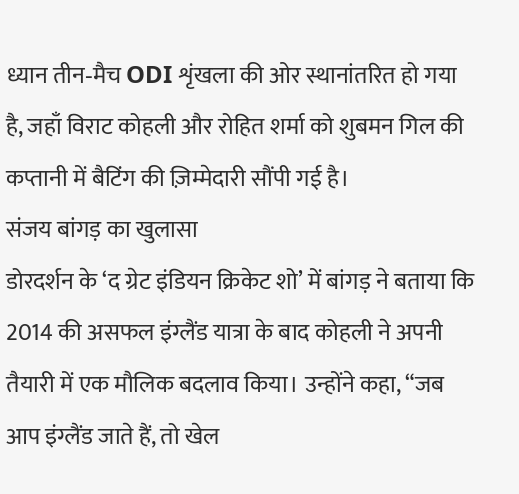ध्यान तीन‑मैच ODI शृंखला की ओर स्थानांतरित हो गया है, जहाँ विराट कोहली और रोहित शर्मा को शुबमन गिल की कप्तानी में बैटिंग की ज़िम्मेदारी सौंपी गई है।
संजय बांगड़ का खुलासा
डोरदर्शन के ‘द ग्रेट इंडियन क्रिकेट शो’ में बांगड़ ने बताया कि 2014 की असफल इंग्लैंड यात्रा के बाद कोहली ने अपनी तैयारी में एक मौलिक बदलाव किया। उन्होंने कहा, “जब आप इंग्लैंड जाते हैं, तो खेल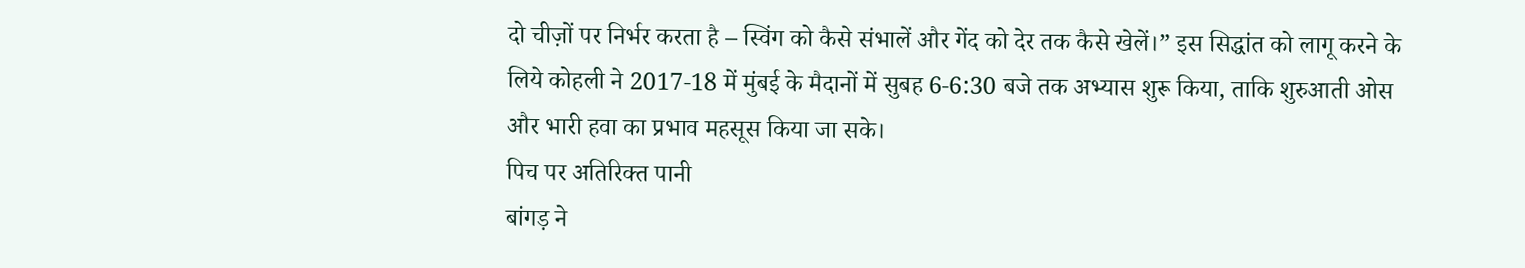दो चीज़ों पर निर्भर करता है – स्विंग को कैसे संभालें और गेंद को देर तक कैसे खेलें।” इस सिद्धांत को लागू करने के लिये कोहली ने 2017‑18 में मुंबई के मैदानों में सुबह 6‑6:30 बजे तक अभ्यास शुरू किया, ताकि शुरुआती ओस और भारी हवा का प्रभाव महसूस किया जा सके।
पिच पर अतिरिक्त पानी
बांगड़ ने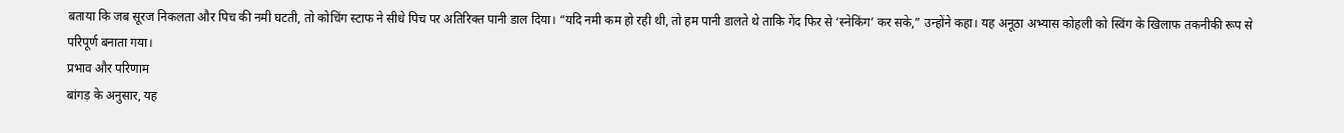बताया कि जब सूरज निकलता और पिच की नमी घटती, तो कोचिंग स्टाफ ने सीधे पिच पर अतिरिक्त पानी डाल दिया। “यदि नमी कम हो रही थी, तो हम पानी डालते थे ताकि गेंद फिर से ‘स्नेकिंग’ कर सके,” उन्होंने कहा। यह अनूठा अभ्यास कोहली को स्विंग के खिलाफ तकनीकी रूप से परिपूर्ण बनाता गया।
प्रभाव और परिणाम
बांगड़ के अनुसार, यह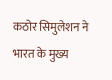कठोर सिमुलेशन ने भारत के मुख्य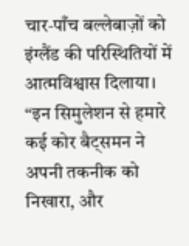चार‑पाँच बल्लेबाज़ों को इंग्लैंड की परिस्थितियों में आत्मविश्वास दिलाया। “इन सिमुलेशन से हमारे कई कोर बैट्समन ने अपनी तकनीक को निखारा, और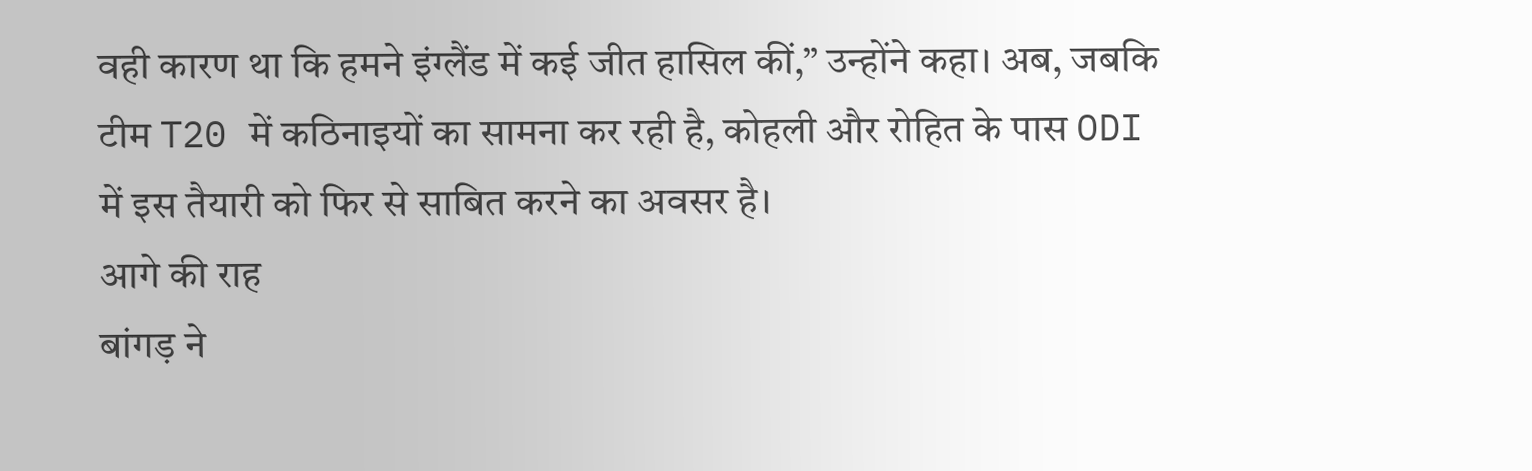वही कारण था कि हमने इंग्लैंड में कई जीत हासिल कीं,” उन्होंने कहा। अब, जबकि टीम T20 में कठिनाइयों का सामना कर रही है, कोहली और रोहित के पास ODI में इस तैयारी को फिर से साबित करने का अवसर है।
आगे की राह
बांगड़ ने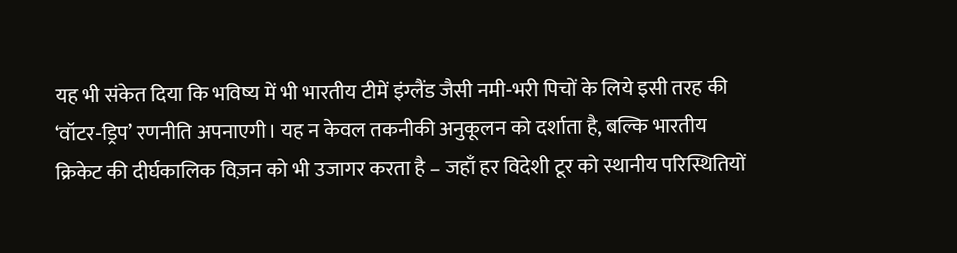यह भी संकेत दिया कि भविष्य में भी भारतीय टीमें इंग्लैंड जैसी नमी‑भरी पिचों के लिये इसी तरह की ‘वॉटर‑ड्रिप’ रणनीति अपनाएगी। यह न केवल तकनीकी अनुकूलन को दर्शाता है, बल्कि भारतीय क्रिकेट की दीर्घकालिक विज़न को भी उजागर करता है – जहाँ हर विदेशी टूर को स्थानीय परिस्थितियों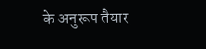के अनुरूप तैयार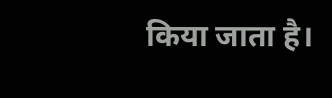किया जाता है।